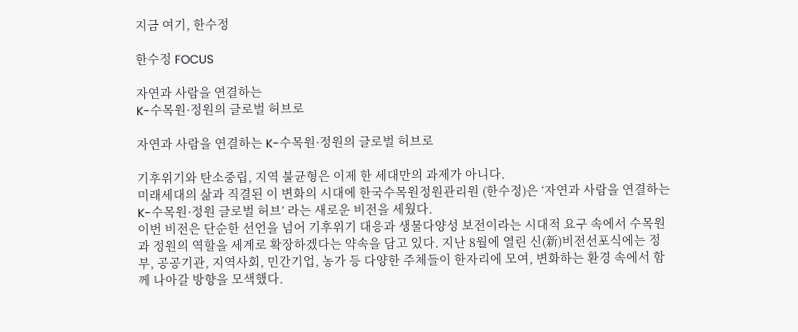지금 여기, 한수정

한수정 FOCUS

자연과 사람을 연결하는
K-수목원·정원의 글로벌 허브로

자연과 사람을 연결하는 K-수목원·정원의 글로벌 허브로

기후위기와 탄소중립, 지역 불균형은 이제 한 세대만의 과제가 아니다.
미래세대의 삶과 직결된 이 변화의 시대에 한국수목원정원관리원 (한수정)은 ‘자연과 사람을 연결하는 K-수목원·정원 글로벌 허브’ 라는 새로운 비전을 세웠다.
이번 비전은 단순한 선언을 넘어 기후위기 대응과 생물다양성 보전이라는 시대적 요구 속에서 수목원과 정원의 역할을 세계로 확장하겠다는 약속을 담고 있다. 지난 8월에 열린 신(新)비전선포식에는 정부, 공공기관, 지역사회, 민간기업, 농가 등 다양한 주체들이 한자리에 모여, 변화하는 환경 속에서 함께 나아갈 방향을 모색했다.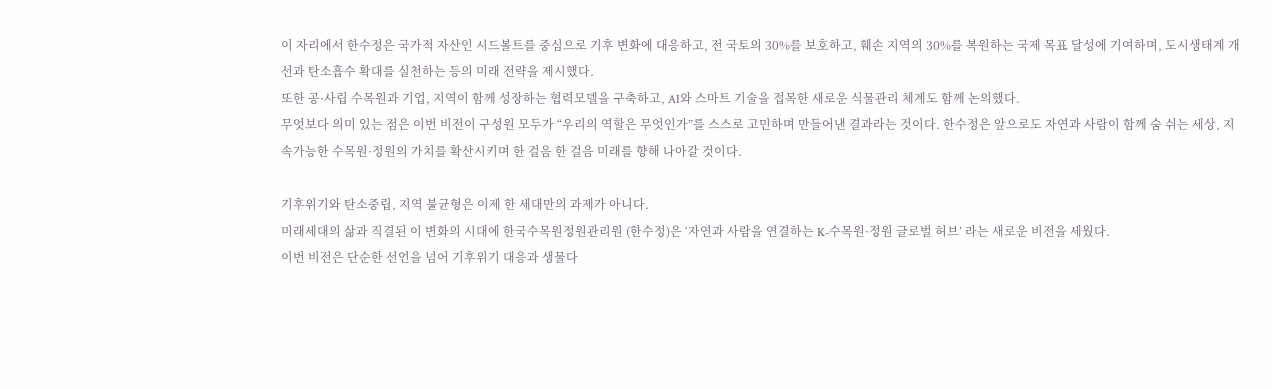이 자리에서 한수정은 국가적 자산인 시드볼트를 중심으로 기후 변화에 대응하고, 전 국토의 30%를 보호하고, 훼손 지역의 30%를 복원하는 국제 목표 달성에 기여하며, 도시생태계 개선과 탄소흡수 확대를 실천하는 등의 미래 전략을 제시했다.
또한 공·사립 수목원과 기업, 지역이 함께 성장하는 협력모델을 구축하고, AI와 스마트 기술을 접목한 새로운 식물관리 체계도 함께 논의했다.
무엇보다 의미 있는 점은 이번 비전이 구성원 모두가 “우리의 역할은 무엇인가”를 스스로 고민하며 만들어낸 결과라는 것이다. 한수정은 앞으로도 자연과 사람이 함께 숨 쉬는 세상, 지속가능한 수목원·정원의 가치를 확산시키며 한 걸음 한 걸음 미래를 향해 나아갈 것이다.

기후위기와 탄소중립, 지역 불균형은 이제 한 세대만의 과제가 아니다.
미래세대의 삶과 직결된 이 변화의 시대에 한국수목원정원관리원 (한수정)은 ‘자연과 사람을 연결하는 K-수목원·정원 글로벌 허브’ 라는 새로운 비전을 세웠다.
이번 비전은 단순한 선언을 넘어 기후위기 대응과 생물다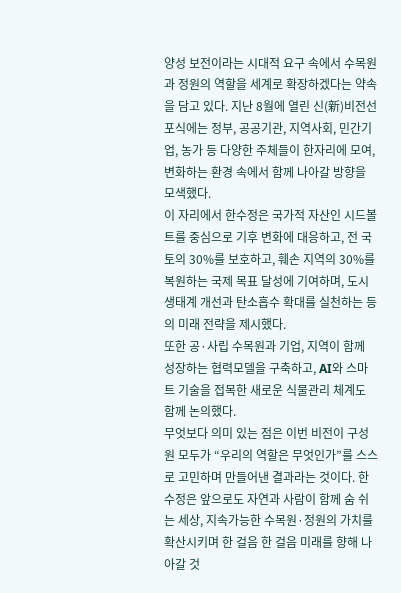양성 보전이라는 시대적 요구 속에서 수목원과 정원의 역할을 세계로 확장하겠다는 약속을 담고 있다. 지난 8월에 열린 신(新)비전선포식에는 정부, 공공기관, 지역사회, 민간기업, 농가 등 다양한 주체들이 한자리에 모여, 변화하는 환경 속에서 함께 나아갈 방향을 모색했다.
이 자리에서 한수정은 국가적 자산인 시드볼트를 중심으로 기후 변화에 대응하고, 전 국토의 30%를 보호하고, 훼손 지역의 30%를 복원하는 국제 목표 달성에 기여하며, 도시생태계 개선과 탄소흡수 확대를 실천하는 등의 미래 전략을 제시했다.
또한 공·사립 수목원과 기업, 지역이 함께 성장하는 협력모델을 구축하고, AI와 스마트 기술을 접목한 새로운 식물관리 체계도 함께 논의했다.
무엇보다 의미 있는 점은 이번 비전이 구성원 모두가 “우리의 역할은 무엇인가”를 스스로 고민하며 만들어낸 결과라는 것이다. 한수정은 앞으로도 자연과 사람이 함께 숨 쉬는 세상, 지속가능한 수목원·정원의 가치를 확산시키며 한 걸음 한 걸음 미래를 향해 나아갈 것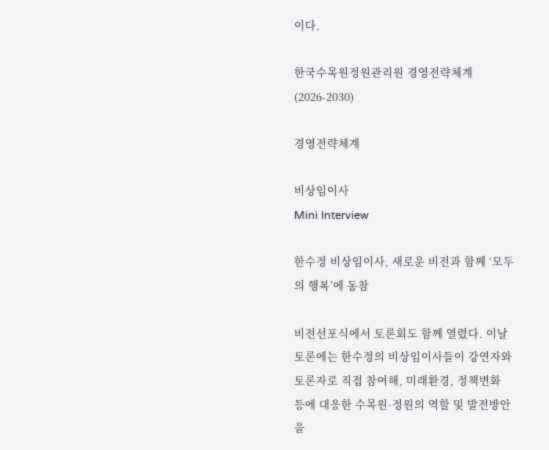이다.

한국수목원정원관리원 경영전략체계(2026-2030)

경영전략체계

비상임이사
Mini Interview

한수정 비상임이사, 새로운 비전과 함께 ‘모두의 행복’에 동참

비전선포식에서 토론회도 함께 열렸다. 이날 토론에는 한수정의 비상임이사들이 강연자와 토론자로 직접 참여해, 미래환경, 정책변화 등에 대응한 수목원·정원의 역할 및 발전방안을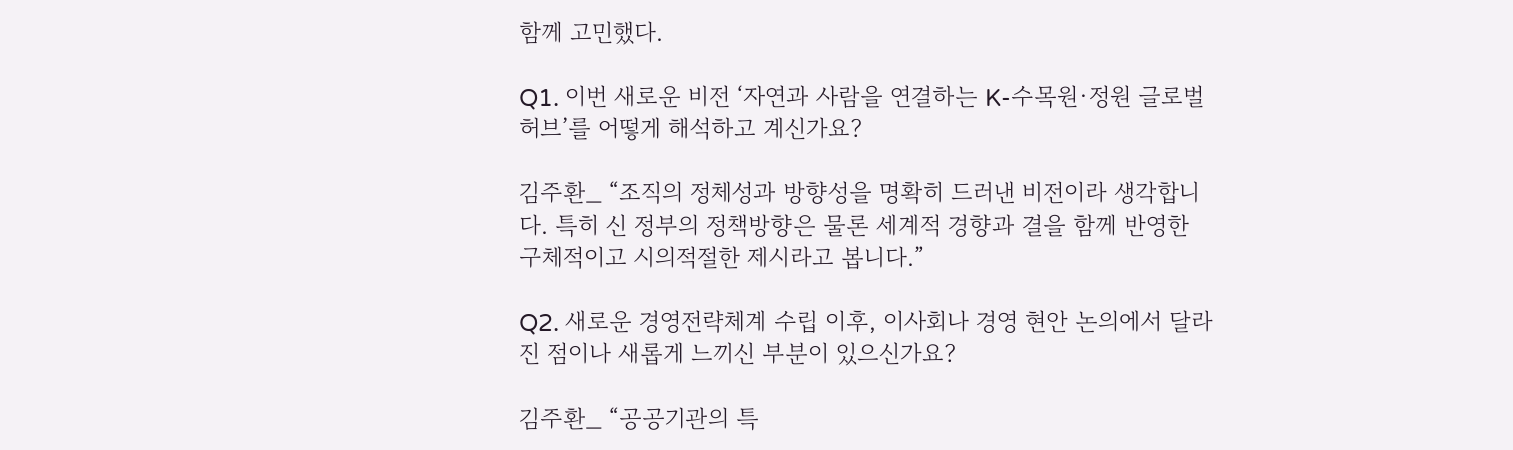함께 고민했다.

Q1. 이번 새로운 비전 ‘자연과 사람을 연결하는 K-수목원·정원 글로벌 허브’를 어떻게 해석하고 계신가요?

김주환_ “조직의 정체성과 방향성을 명확히 드러낸 비전이라 생각합니다. 특히 신 정부의 정책방향은 물론 세계적 경향과 결을 함께 반영한 구체적이고 시의적절한 제시라고 봅니다.”

Q2. 새로운 경영전략체계 수립 이후, 이사회나 경영 현안 논의에서 달라진 점이나 새롭게 느끼신 부분이 있으신가요?

김주환_ “공공기관의 특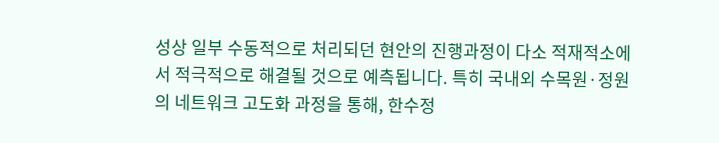성상 일부 수동적으로 처리되던 현안의 진행과정이 다소 적재적소에서 적극적으로 해결될 것으로 예측됩니다. 특히 국내외 수목원·정원의 네트워크 고도화 과정을 통해, 한수정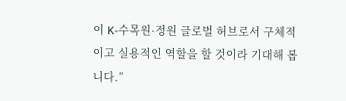이 K-수목원·정원 글로벌 허브로서 구체적이고 실용적인 역할을 할 것이라 기대해 봅니다.”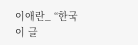이애란_ “한국이 글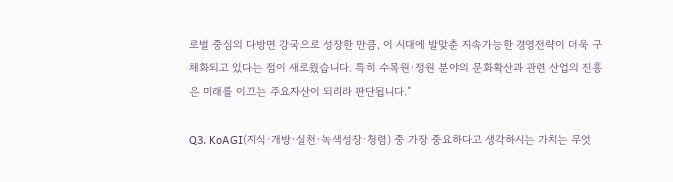로벌 중심의 다방면 강국으로 성장한 만큼, 이 시대에 발맞춘 지속가능한 경영전략이 더욱 구체화되고 있다는 점이 새로웠습니다. 특히 수목원·정원 분야의 문화확산과 관련 산업의 진흥은 미래를 이끄는 주요자산이 되리라 판단됩니다.”

Q3. KoAGI(지식·개방·실천·녹색성장·청렴) 중 가장 중요하다고 생각하시는 가치는 무엇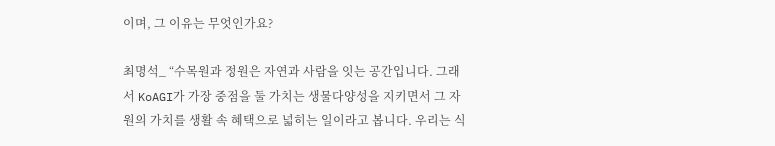이며, 그 이유는 무엇인가요?

최명석_ “수목원과 정원은 자연과 사람을 잇는 공간입니다. 그래서 KoAGI가 가장 중점을 둘 가치는 생물다양성을 지키면서 그 자원의 가치를 생활 속 혜택으로 넓히는 일이라고 봅니다. 우리는 식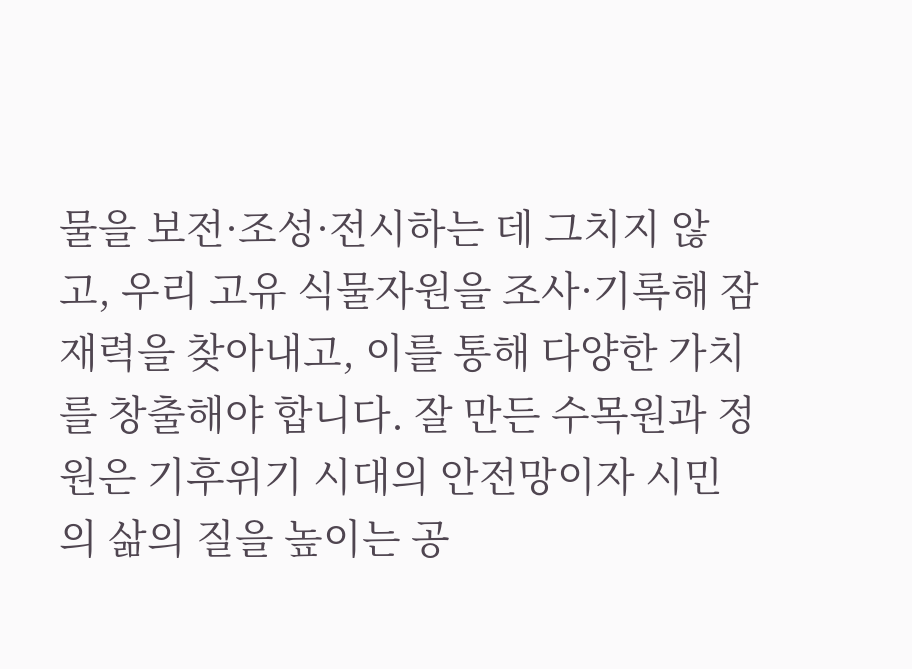물을 보전·조성·전시하는 데 그치지 않고, 우리 고유 식물자원을 조사·기록해 잠재력을 찾아내고, 이를 통해 다양한 가치를 창출해야 합니다. 잘 만든 수목원과 정원은 기후위기 시대의 안전망이자 시민의 삶의 질을 높이는 공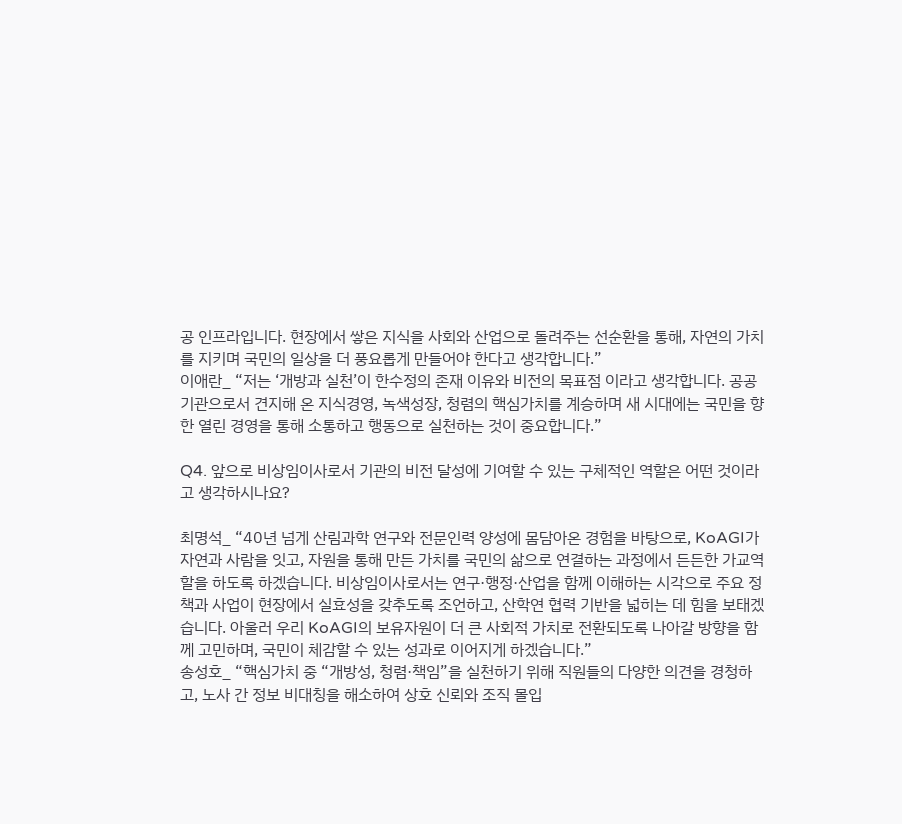공 인프라입니다. 현장에서 쌓은 지식을 사회와 산업으로 돌려주는 선순환을 통해, 자연의 가치를 지키며 국민의 일상을 더 풍요롭게 만들어야 한다고 생각합니다.”
이애란_ “저는 ‘개방과 실천’이 한수정의 존재 이유와 비전의 목표점 이라고 생각합니다. 공공기관으로서 견지해 온 지식경영, 녹색성장, 청렴의 핵심가치를 계승하며 새 시대에는 국민을 향한 열린 경영을 통해 소통하고 행동으로 실천하는 것이 중요합니다.”

Q4. 앞으로 비상임이사로서 기관의 비전 달성에 기여할 수 있는 구체적인 역할은 어떤 것이라고 생각하시나요?

최명석_ “40년 넘게 산림과학 연구와 전문인력 양성에 몸담아온 경험을 바탕으로, KoAGI가 자연과 사람을 잇고, 자원을 통해 만든 가치를 국민의 삶으로 연결하는 과정에서 든든한 가교역할을 하도록 하겠습니다. 비상임이사로서는 연구·행정·산업을 함께 이해하는 시각으로 주요 정책과 사업이 현장에서 실효성을 갖추도록 조언하고, 산학연 협력 기반을 넓히는 데 힘을 보태겠습니다. 아울러 우리 KoAGI의 보유자원이 더 큰 사회적 가치로 전환되도록 나아갈 방향을 함께 고민하며, 국민이 체감할 수 있는 성과로 이어지게 하겠습니다.”
송성호_ “핵심가치 중 “개방성, 청렴·책임”을 실천하기 위해 직원들의 다양한 의견을 경청하고, 노사 간 정보 비대칭을 해소하여 상호 신뢰와 조직 몰입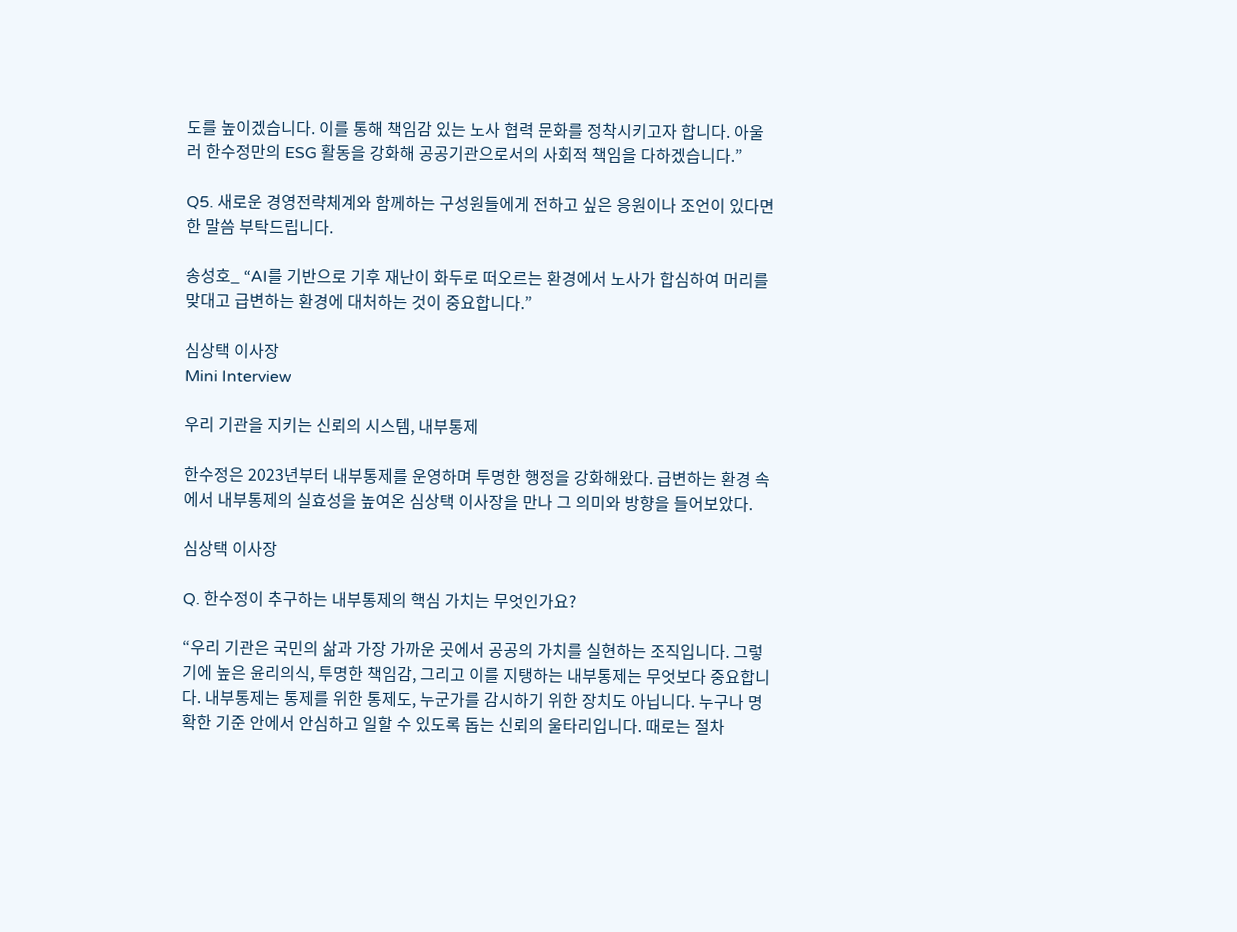도를 높이겠습니다. 이를 통해 책임감 있는 노사 협력 문화를 정착시키고자 합니다. 아울러 한수정만의 ESG 활동을 강화해 공공기관으로서의 사회적 책임을 다하겠습니다.”

Q5. 새로운 경영전략체계와 함께하는 구성원들에게 전하고 싶은 응원이나 조언이 있다면 한 말씀 부탁드립니다.

송성호_ “AI를 기반으로 기후 재난이 화두로 떠오르는 환경에서 노사가 합심하여 머리를 맞대고 급변하는 환경에 대처하는 것이 중요합니다.”

심상택 이사장
Mini Interview

우리 기관을 지키는 신뢰의 시스템, 내부통제

한수정은 2023년부터 내부통제를 운영하며 투명한 행정을 강화해왔다. 급변하는 환경 속에서 내부통제의 실효성을 높여온 심상택 이사장을 만나 그 의미와 방향을 들어보았다.

심상택 이사장

Q. 한수정이 추구하는 내부통제의 핵심 가치는 무엇인가요?

“우리 기관은 국민의 삶과 가장 가까운 곳에서 공공의 가치를 실현하는 조직입니다. 그렇기에 높은 윤리의식, 투명한 책임감, 그리고 이를 지탱하는 내부통제는 무엇보다 중요합니다. 내부통제는 통제를 위한 통제도, 누군가를 감시하기 위한 장치도 아닙니다. 누구나 명확한 기준 안에서 안심하고 일할 수 있도록 돕는 신뢰의 울타리입니다. 때로는 절차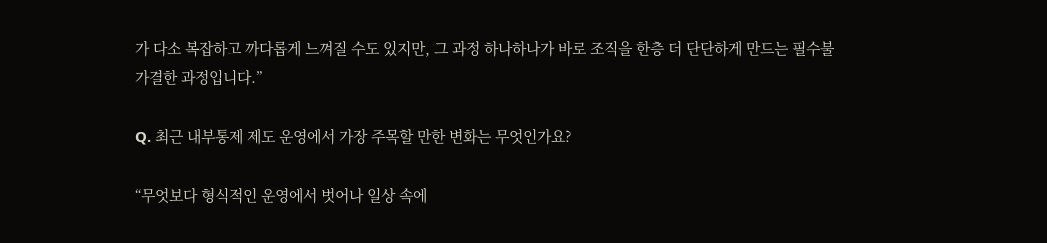가 다소 복잡하고 까다롭게 느껴질 수도 있지만, 그 과정 하나하나가 바로 조직을 한층 더 단단하게 만드는 필수불가결한 과정입니다.”

Q. 최근 내부통제 제도 운영에서 가장 주목할 만한 변화는 무엇인가요?

“무엇보다 형식적인 운영에서 벗어나 일상 속에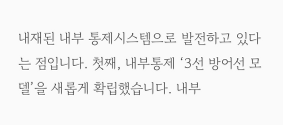내재된 내부 통제시스템으로 발전하고 있다는 점입니다. 첫째, 내부통제 ‘3선 방어선 모델’을 새롭게 확립했습니다. 내부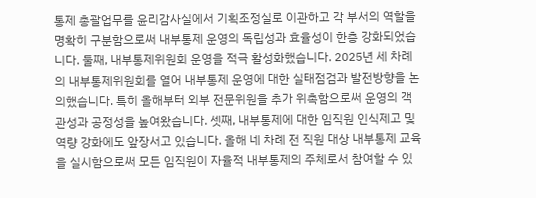통제 총괄업무를 윤리감사실에서 기획조정실로 이관하고 각 부서의 역할을 명확히 구분함으로써 내부통제 운영의 독립성과 효율성이 한층 강화되었습니다. 둘째, 내부통제위원회 운영을 적극 활성화했습니다. 2025년 세 차례의 내부통제위원회를 열어 내부통제 운영에 대한 실태점검과 발전방향을 논의했습니다. 특히 올해부터 외부 전문위원을 추가 위촉함으로써 운영의 객관성과 공정성을 높여왔습니다. 셋째, 내부통제에 대한 임직원 인식제고 및 역량 강화에도 앞장서고 있습니다. 올해 네 차례 전 직원 대상 내부통제 교육을 실시함으로써 모든 임직원이 자율적 내부통제의 주체로서 참여할 수 있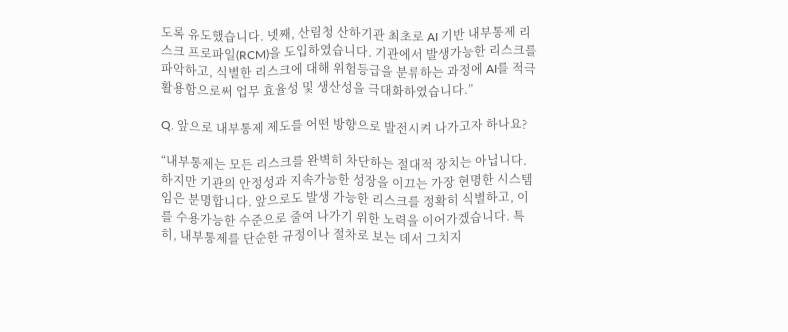도록 유도했습니다. 넷째, 산림청 산하기관 최초로 AI 기반 내부통제 리스크 프로파일(RCM)을 도입하였습니다. 기관에서 발생가능한 리스크를 파악하고, 식별한 리스크에 대해 위험등급을 분류하는 과정에 AI를 적극 활용함으로써 업무 효율성 및 생산성을 극대화하였습니다.”

Q. 앞으로 내부통제 제도를 어떤 방향으로 발전시켜 나가고자 하나요?

“내부통제는 모든 리스크를 완벽히 차단하는 절대적 장치는 아닙니다. 하지만 기관의 안정성과 지속가능한 성장을 이끄는 가장 현명한 시스템임은 분명합니다. 앞으로도 발생 가능한 리스크를 정확히 식별하고, 이를 수용가능한 수준으로 줄여 나가기 위한 노력을 이어가겠습니다. 특히, 내부통제를 단순한 규정이나 절차로 보는 데서 그치지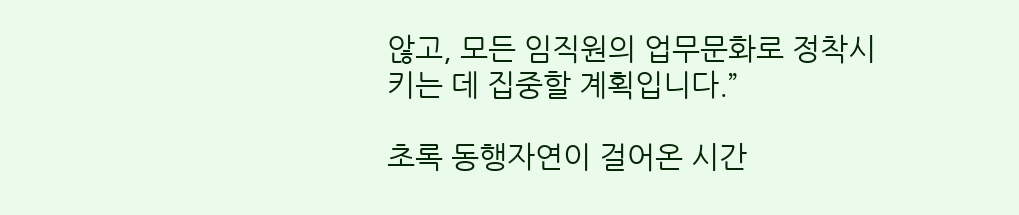않고, 모든 임직원의 업무문화로 정착시키는 데 집중할 계획입니다.”

초록 동행자연이 걸어온 시간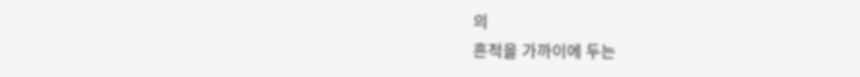의
흔적을 가까이에 두는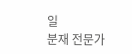일
분재 전문가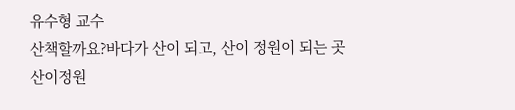유수형 교수
산책할까요?바다가 산이 되고, 산이 정원이 되는 곳
산이정원